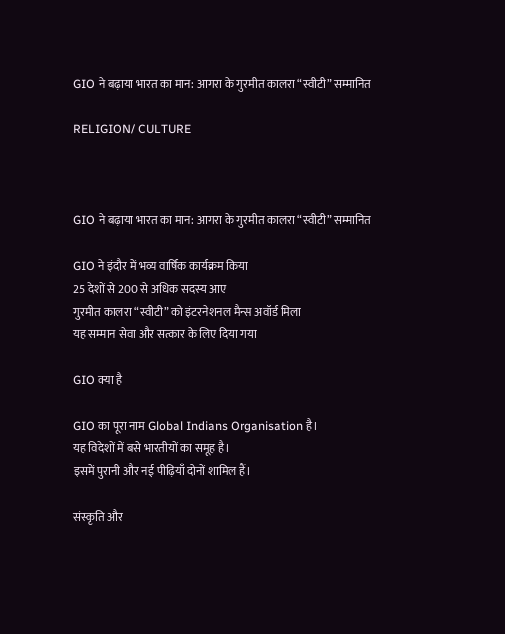GIO ने बढ़ाया भारत का मान: आगरा के गुरमीत कालरा “स्वीटी” सम्मानित

RELIGION/ CULTURE



GIO ने बढ़ाया भारत का मान: आगरा के गुरमीत कालरा “स्वीटी” सम्मानित

GIO ने इंदौर में भव्य वार्षिक कार्यक्रम किया
25 देशों से 200 से अधिक सदस्य आए
गुरमीत कालरा “स्वीटी” को इंटरनेशनल मैन्स अवॉर्ड मिला
यह सम्मान सेवा और सत्कार के लिए दिया गया

GIO क्या है

GIO का पूरा नाम Global Indians Organisation है।
यह विदेशों में बसे भारतीयों का समूह है।
इसमें पुरानी और नई पीढ़ियाँ दोनों शामिल हैं।

संस्कृति और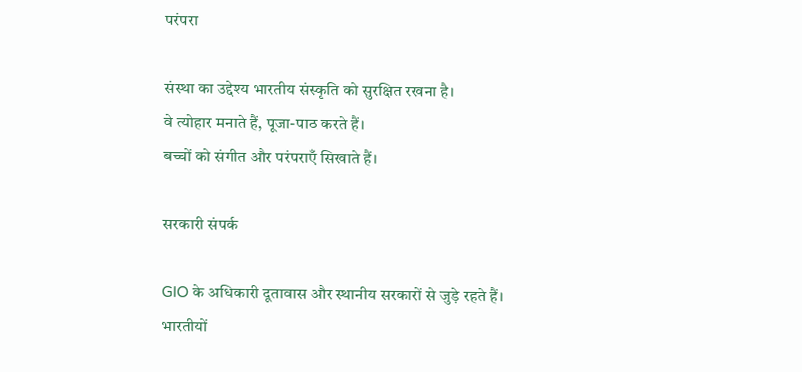परंपरा

संस्था का उद्देश्य भारतीय संस्कृति को सुरक्षित रखना है।
वे त्योहार मनाते हैं, पूजा-पाठ करते हैं।
बच्चों को संगीत और परंपराएँ सिखाते हैं।

सरकारी संपर्क

GIO के अधिकारी दूतावास और स्थानीय सरकारों से जुड़े रहते हैं।
भारतीयों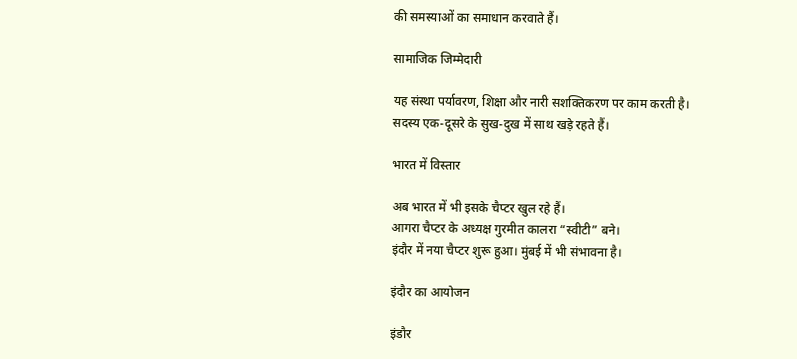की समस्याओं का समाधान करवाते हैं।

सामाजिक जिम्मेदारी

यह संस्था पर्यावरण, शिक्षा और नारी सशक्तिकरण पर काम करती है।
सदस्य एक-दूसरे के सुख-दुख में साथ खड़े रहते हैं।

भारत में विस्तार

अब भारत में भी इसके चैप्टर खुल रहे हैं।
आगरा चैप्टर के अध्यक्ष गुरमीत कालरा “स्वीटी” बने।
इंदौर में नया चैप्टर शुरू हुआ। मुंबई में भी संभावना है।

इंदौर का आयोजन

इंडौर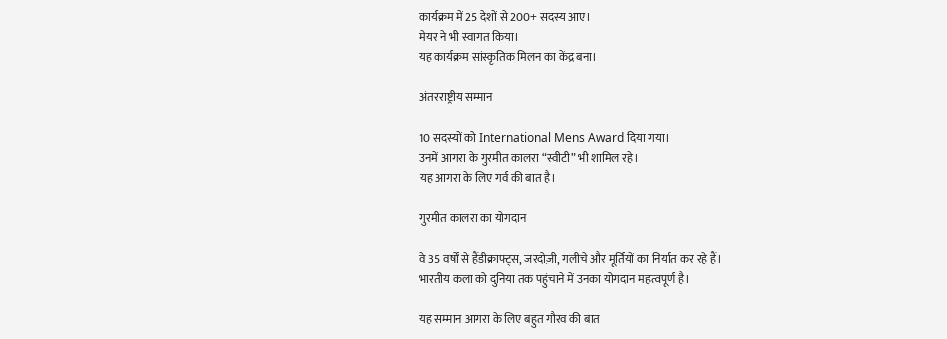कार्यक्रम में 25 देशों से 200+ सदस्य आए।
मेयर ने भी स्वागत किया।
यह कार्यक्रम सांस्कृतिक मिलन का केंद्र बना।

अंतरराष्ट्रीय सम्मान

10 सदस्यों को International Mens Award दिया गया।
उनमें आगरा के गुरमीत कालरा “स्वीटी” भी शामिल रहे।
यह आगरा के लिए गर्व की बात है।

गुरमीत कालरा का योगदान

वे 35 वर्षों से हैंडीक्राफ्ट्स, जरदोज़ी, गलीचे और मूर्तियों का निर्यात कर रहे हैं।
भारतीय कला को दुनिया तक पहुंचाने में उनका योगदान महत्वपूर्ण है।

यह सम्मान आगरा के लिए बहुत गौरव की बात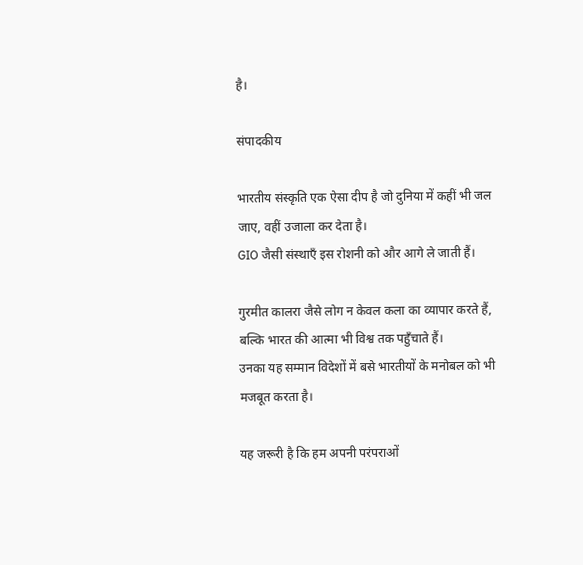है।

संपादकीय

भारतीय संस्कृति एक ऐसा दीप है जो दुनिया में कहीं भी जल जाए, वहीं उजाला कर देता है।
GIO जैसी संस्थाएँ इस रोशनी को और आगे ले जाती हैं।

गुरमीत कालरा जैसे लोग न केवल कला का व्यापार करते हैं, बल्कि भारत की आत्मा भी विश्व तक पहुँचाते हैं।
उनका यह सम्मान विदेशों में बसे भारतीयों के मनोबल को भी मजबूत करता है।

यह जरूरी है कि हम अपनी परंपराओं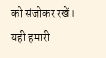को संजोकर रखें।
यही हमारी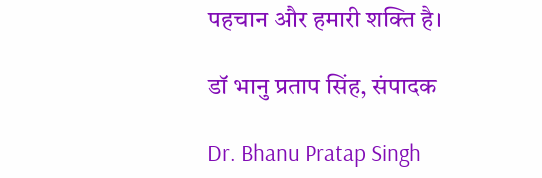पहचान और हमारी शक्ति है।

डॉ भानु प्रताप सिंह, संपादक

Dr. Bhanu Pratap Singh